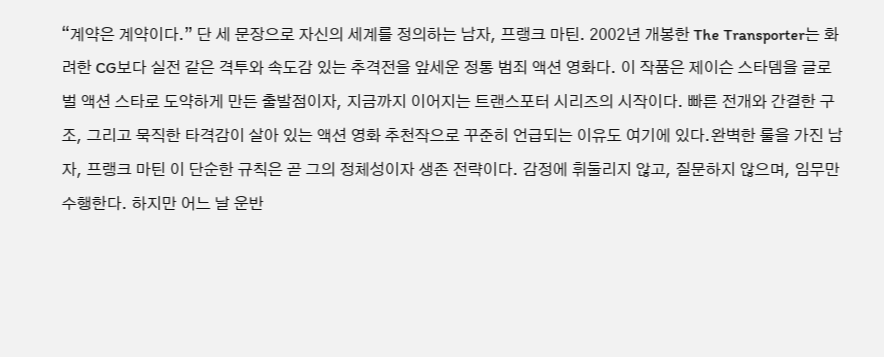“계약은 계약이다.” 단 세 문장으로 자신의 세계를 정의하는 남자, 프랭크 마틴. 2002년 개봉한 The Transporter는 화려한 CG보다 실전 같은 격투와 속도감 있는 추격전을 앞세운 정통 범죄 액션 영화다. 이 작품은 제이슨 스타뎀을 글로벌 액션 스타로 도약하게 만든 출발점이자, 지금까지 이어지는 트랜스포터 시리즈의 시작이다. 빠른 전개와 간결한 구조, 그리고 묵직한 타격감이 살아 있는 액션 영화 추천작으로 꾸준히 언급되는 이유도 여기에 있다.완벽한 룰을 가진 남자, 프랭크 마틴 이 단순한 규칙은 곧 그의 정체성이자 생존 전략이다. 감정에 휘둘리지 않고, 질문하지 않으며, 임무만 수행한다. 하지만 어느 날 운반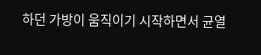하던 가방이 움직이기 시작하면서 균열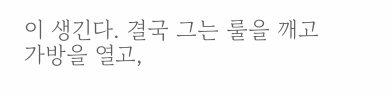이 생긴다. 결국 그는 룰을 깨고 가방을 열고,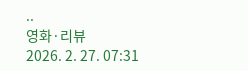..
영화·리뷰
2026. 2. 27. 07:31